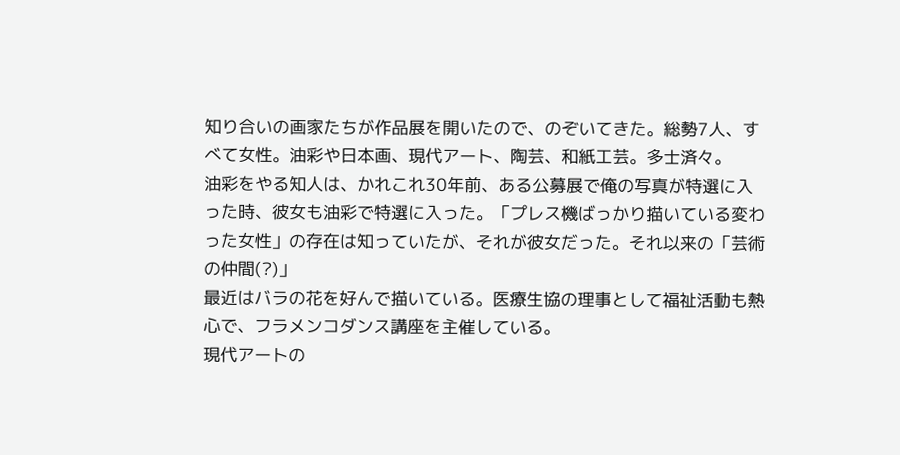知り合いの画家たちが作品展を開いたので、のぞいてきた。総勢7人、すべて女性。油彩や日本画、現代アート、陶芸、和紙工芸。多士済々。
油彩をやる知人は、かれこれ30年前、ある公募展で俺の写真が特選に入った時、彼女も油彩で特選に入った。「プレス機ばっかり描いている変わった女性」の存在は知っていたが、それが彼女だった。それ以来の「芸術の仲間(?)」
最近はバラの花を好んで描いている。医療生協の理事として福祉活動も熱心で、フラメンコダンス講座を主催している。
現代アートの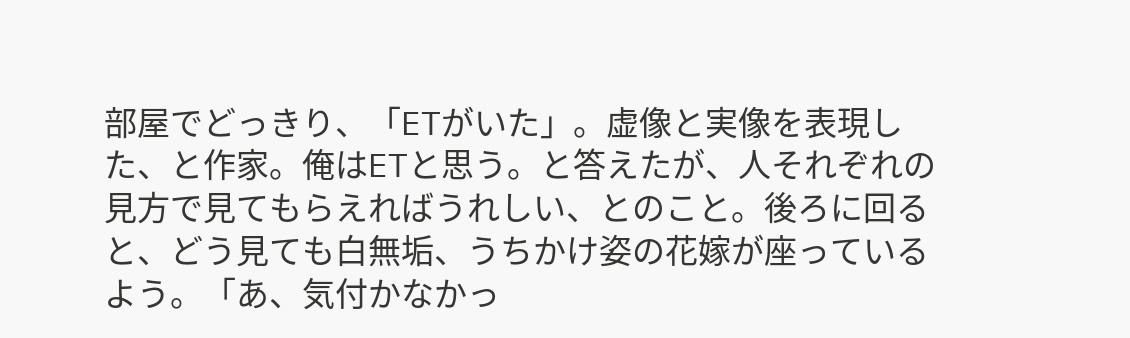部屋でどっきり、「ETがいた」。虚像と実像を表現した、と作家。俺はETと思う。と答えたが、人それぞれの見方で見てもらえればうれしい、とのこと。後ろに回ると、どう見ても白無垢、うちかけ姿の花嫁が座っているよう。「あ、気付かなかっ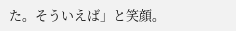た。そういえば」と笑顔。